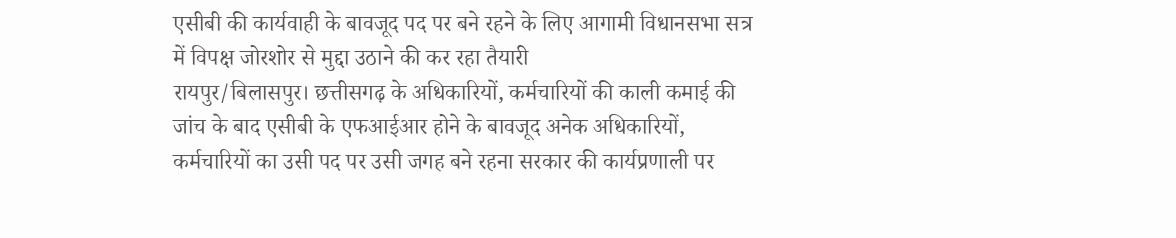एसीबी की कार्यवाही के बावजूद पद पर बने रहने के लिए आगामी विधानसभा सत्र में विपक्ष जोरशोर से मुद्दा उठाने की कर रहा तैयारी
रायपुर/बिलासपुर। छत्तीसगढ़ के अधिकारियों, कर्मचारियों की काली कमाई की जांच के बाद एसीबी के एफआईआर होने के बावजूद अनेक अधिकारियों, कर्मचारियों का उसी पद पर उसी जगह बने रहना सरकार की कार्यप्रणाली पर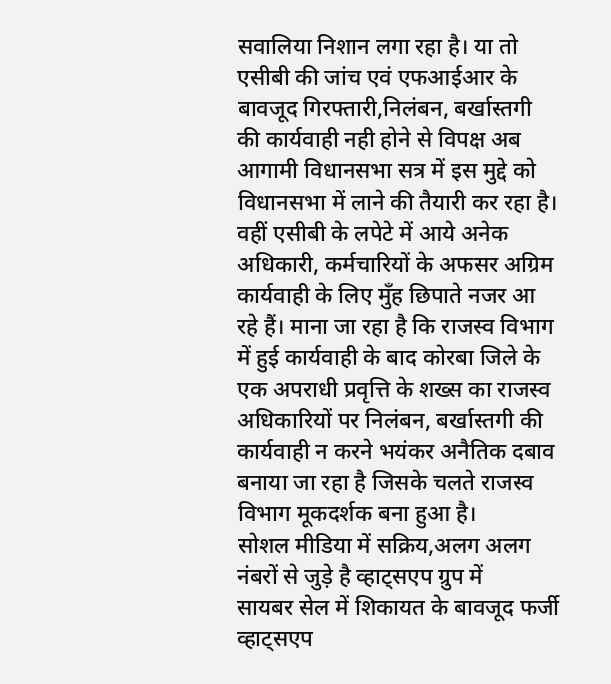सवालिया निशान लगा रहा है। या तो एसीबी की जांच एवं एफआईआर के बावजूद गिरफ्तारी,निलंबन, बर्खास्तगी की कार्यवाही नही होने से विपक्ष अब आगामी विधानसभा सत्र में इस मुद्दे को विधानसभा में लाने की तैयारी कर रहा है। वहीं एसीबी के लपेटे में आये अनेक अधिकारी, कर्मचारियों के अफसर अग्रिम कार्यवाही के लिए मुँह छिपाते नजर आ रहे हैं। माना जा रहा है कि राजस्व विभाग में हुई कार्यवाही के बाद कोरबा जिले के एक अपराधी प्रवृत्ति के शख्स का राजस्व अधिकारियों पर निलंबन, बर्खास्तगी की कार्यवाही न करने भयंकर अनैतिक दबाव बनाया जा रहा है जिसके चलते राजस्व विभाग मूकदर्शक बना हुआ है।
सोशल मीडिया में सक्रिय,अलग अलग नंबरों से जुड़े है व्हाट्सएप ग्रुप में
सायबर सेल में शिकायत के बावजूद फर्जी व्हाट्सएप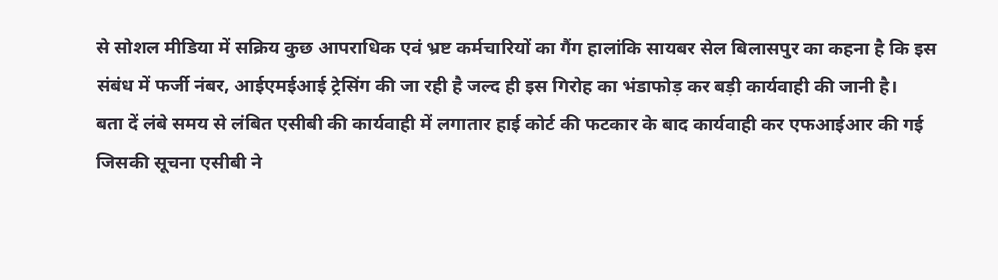से सोशल मीडिया में सक्रिय कुछ आपराधिक एवं भ्रष्ट कर्मचारियों का गैंग हालांकि सायबर सेल बिलासपुर का कहना है कि इस संबंध में फर्जी नंबर, आईएमईआई ट्रेसिंग की जा रही है जल्द ही इस गिरोह का भंडाफोड़ कर बड़ी कार्यवाही की जानी है।
बता दें लंबे समय से लंबित एसीबी की कार्यवाही में लगातार हाई कोर्ट की फटकार के बाद कार्यवाही कर एफआईआर की गई जिसकी सूचना एसीबी ने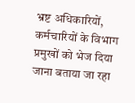भ्रष्ट अधिकारियों, कर्मचारियों के विभाग प्रमुखों को भेज दिया जाना बताया जा रहा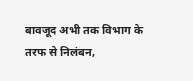बावजूद अभी तक विभाग के तरफ से निलंबन,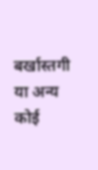बर्खास्तगी या अन्य कोई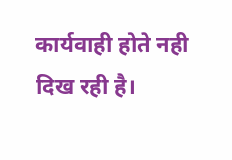कार्यवाही होते नही दिख रही है।